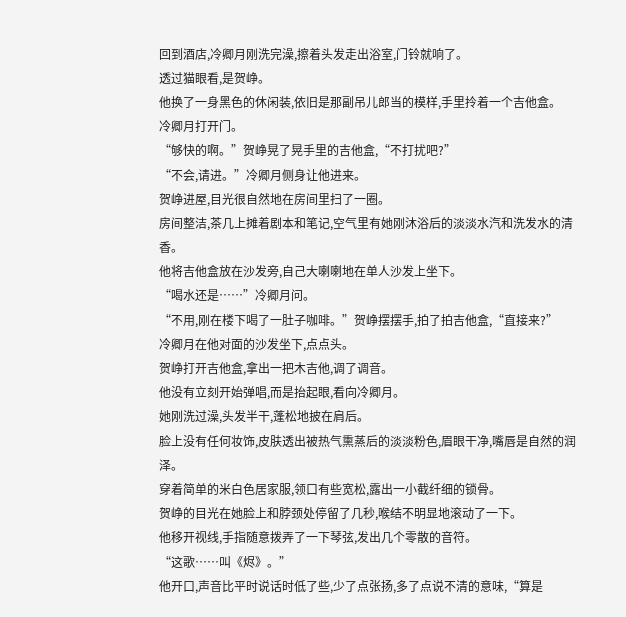回到酒店,冷卿月刚洗完澡,擦着头发走出浴室,门铃就响了。
透过猫眼看,是贺峥。
他换了一身黑色的休闲装,依旧是那副吊儿郎当的模样,手里拎着一个吉他盒。
冷卿月打开门。
“够快的啊。”贺峥晃了晃手里的吉他盒,“不打扰吧?”
“不会,请进。”冷卿月侧身让他进来。
贺峥进屋,目光很自然地在房间里扫了一圈。
房间整洁,茶几上摊着剧本和笔记,空气里有她刚沐浴后的淡淡水汽和洗发水的清香。
他将吉他盒放在沙发旁,自己大喇喇地在单人沙发上坐下。
“喝水还是……”冷卿月问。
“不用,刚在楼下喝了一肚子咖啡。”贺峥摆摆手,拍了拍吉他盒,“直接来?”
冷卿月在他对面的沙发坐下,点点头。
贺峥打开吉他盒,拿出一把木吉他,调了调音。
他没有立刻开始弹唱,而是抬起眼,看向冷卿月。
她刚洗过澡,头发半干,蓬松地披在肩后。
脸上没有任何妆饰,皮肤透出被热气熏蒸后的淡淡粉色,眉眼干净,嘴唇是自然的润泽。
穿着简单的米白色居家服,领口有些宽松,露出一小截纤细的锁骨。
贺峥的目光在她脸上和脖颈处停留了几秒,喉结不明显地滚动了一下。
他移开视线,手指随意拨弄了一下琴弦,发出几个零散的音符。
“这歌……叫《烬》。”
他开口,声音比平时说话时低了些,少了点张扬,多了点说不清的意味,“算是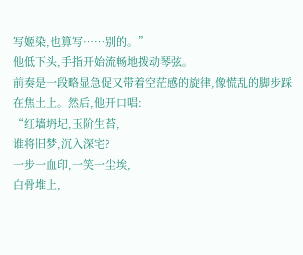写姬染,也算写……别的。”
他低下头,手指开始流畅地拨动琴弦。
前奏是一段略显急促又带着空茫感的旋律,像慌乱的脚步踩在焦土上。然后,他开口唱:
“红墙坍圮,玉阶生苔,
谁将旧梦,沉入深宅?
一步一血印,一笑一尘埃,
白骨堆上,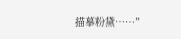描摹粉黛……”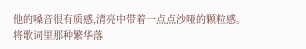他的嗓音很有质感,清亮中带着一点点沙哑的颗粒感。
将歌词里那种繁华落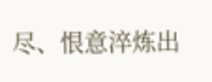尽、恨意淬炼出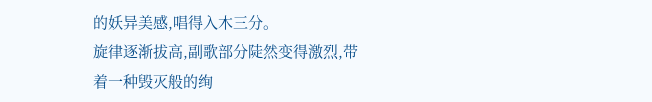的妖异美感,唱得入木三分。
旋律逐渐拔高,副歌部分陡然变得激烈,带着一种毁灭般的绚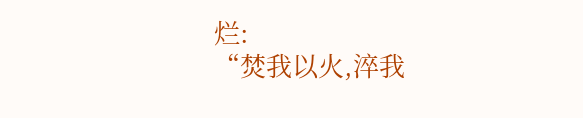烂:
“焚我以火,淬我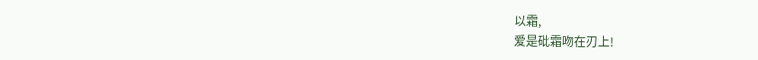以霜,
爱是砒霜吻在刃上!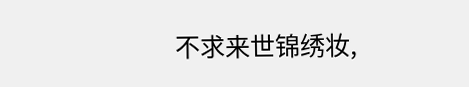不求来世锦绣妆,